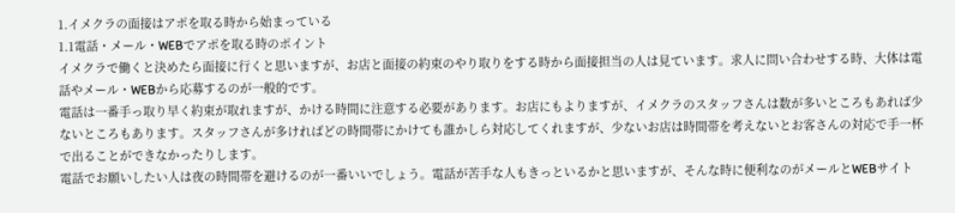1.イメクラの面接はアポを取る時から始まっている
1.1電話・メール・WEBでアポを取る時のポイント
イメクラで働くと決めたら面接に行くと思いますが、お店と面接の約束のやり取りをする時から面接担当の人は見ています。求人に問い合わせする時、大体は電話やメール・WEBから応募するのが一般的です。
電話は一番手っ取り早く約束が取れますが、かける時間に注意する必要があります。お店にもよりますが、イメクラのスタッフさんは数が多いところもあれば少ないところもあります。スタッフさんが多ければどの時間帯にかけても誰かしら対応してくれますが、少ないお店は時間帯を考えないとお客さんの対応で手一杯で出ることができなかったりします。
電話でお願いしたい人は夜の時間帯を避けるのが一番いいでしょう。電話が苦手な人もきっといるかと思いますが、そんな時に便利なのがメールとWEBサイト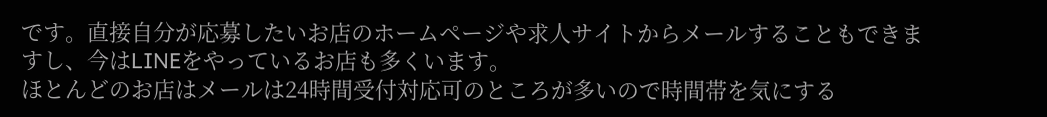です。直接自分が応募したいお店のホームページや求人サイトからメールすることもできますし、今はLINEをやっているお店も多くいます。
ほとんどのお店はメールは24時間受付対応可のところが多いので時間帯を気にする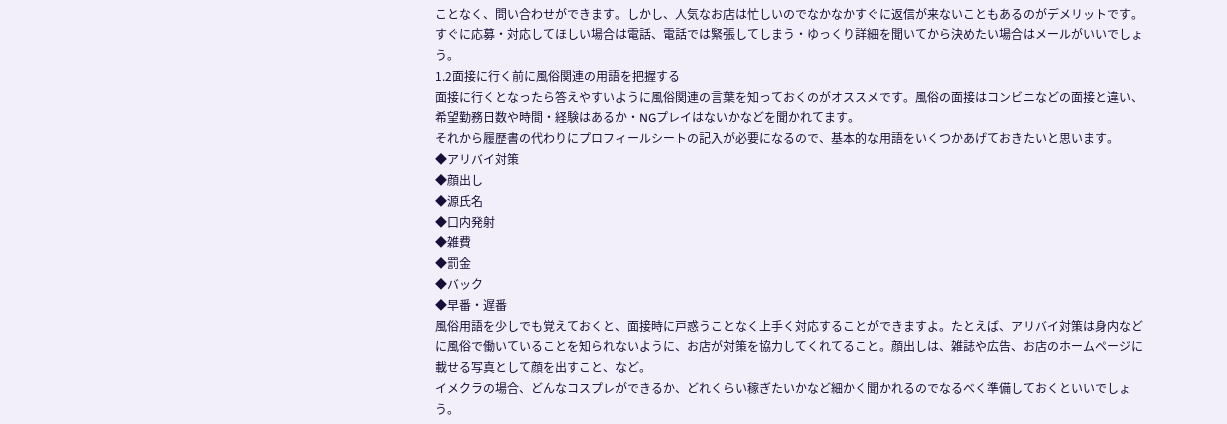ことなく、問い合わせができます。しかし、人気なお店は忙しいのでなかなかすぐに返信が来ないこともあるのがデメリットです。すぐに応募・対応してほしい場合は電話、電話では緊張してしまう・ゆっくり詳細を聞いてから決めたい場合はメールがいいでしょう。
1.2面接に行く前に風俗関連の用語を把握する
面接に行くとなったら答えやすいように風俗関連の言葉を知っておくのがオススメです。風俗の面接はコンビニなどの面接と違い、希望勤務日数や時間・経験はあるか・NGプレイはないかなどを聞かれてます。
それから履歴書の代わりにプロフィールシートの記入が必要になるので、基本的な用語をいくつかあげておきたいと思います。
◆アリバイ対策
◆顔出し
◆源氏名
◆口内発射
◆雑費
◆罰金
◆バック
◆早番・遅番
風俗用語を少しでも覚えておくと、面接時に戸惑うことなく上手く対応することができますよ。たとえば、アリバイ対策は身内などに風俗で働いていることを知られないように、お店が対策を協力してくれてること。顔出しは、雑誌や広告、お店のホームページに載せる写真として顔を出すこと、など。
イメクラの場合、どんなコスプレができるか、どれくらい稼ぎたいかなど細かく聞かれるのでなるべく準備しておくといいでしょう。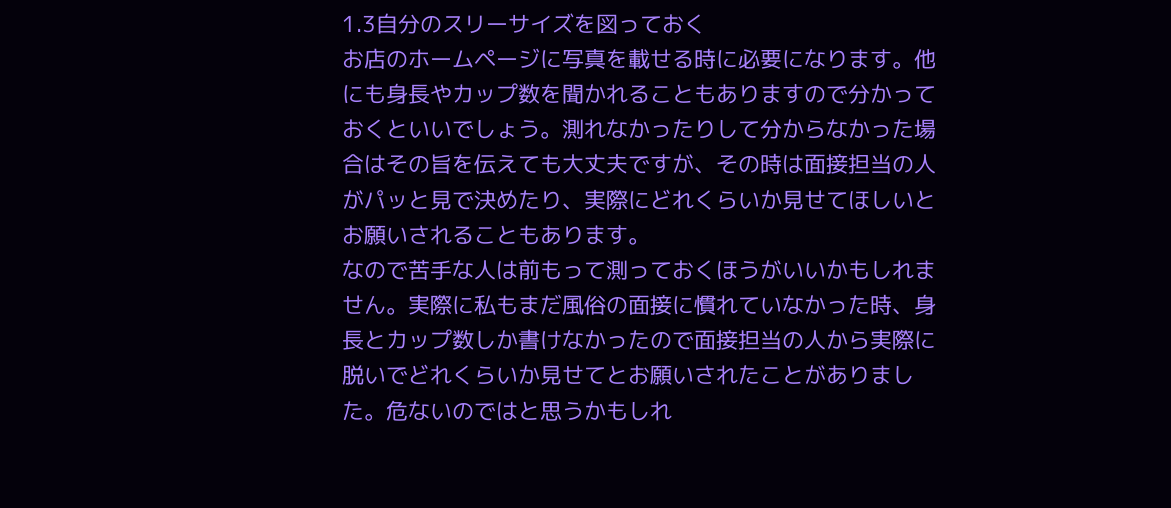1.3自分のスリーサイズを図っておく
お店のホームページに写真を載せる時に必要になります。他にも身長やカップ数を聞かれることもありますので分かっておくといいでしょう。測れなかったりして分からなかった場合はその旨を伝えても大丈夫ですが、その時は面接担当の人がパッと見で決めたり、実際にどれくらいか見せてほしいとお願いされることもあります。
なので苦手な人は前もって測っておくほうがいいかもしれません。実際に私もまだ風俗の面接に慣れていなかった時、身長とカップ数しか書けなかったので面接担当の人から実際に脱いでどれくらいか見せてとお願いされたことがありました。危ないのではと思うかもしれ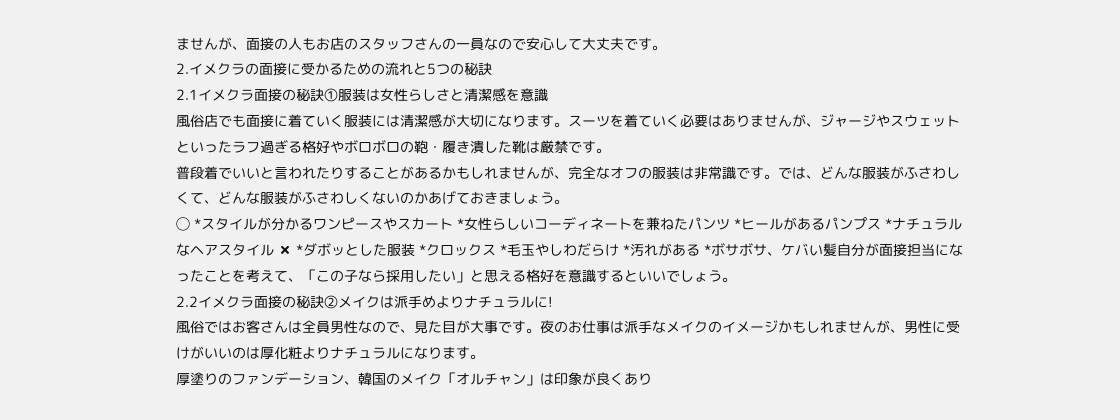ませんが、面接の人もお店のスタッフさんの一員なので安心して大丈夫です。
2.イメクラの面接に受かるための流れと5つの秘訣
2.1イメクラ面接の秘訣①服装は女性らしさと清潔感を意識
風俗店でも面接に着ていく服装には清潔感が大切になります。スーツを着ていく必要はありませんが、ジャージやスウェットといったラフ過ぎる格好やボロボロの鞄・履き潰した靴は厳禁です。
普段着でいいと言われたりすることがあるかもしれませんが、完全なオフの服装は非常識です。では、どんな服装がふさわしくて、どんな服装がふさわしくないのかあげておきましょう。
◯ *スタイルが分かるワンピースやスカート *女性らしいコーディネートを兼ねたパンツ *ヒールがあるパンプス *ナチュラルなヘアスタイル ✖ *ダボッとした服装 *クロックス *毛玉やしわだらけ *汚れがある *ボサボサ、ケバい髪自分が面接担当になったことを考えて、「この子なら採用したい」と思える格好を意識するといいでしょう。
2.2イメクラ面接の秘訣②メイクは派手めよりナチュラルに!
風俗ではお客さんは全員男性なので、見た目が大事です。夜のお仕事は派手なメイクのイメージかもしれませんが、男性に受けがいいのは厚化粧よりナチュラルになります。
厚塗りのファンデーション、韓国のメイク「オルチャン」は印象が良くあり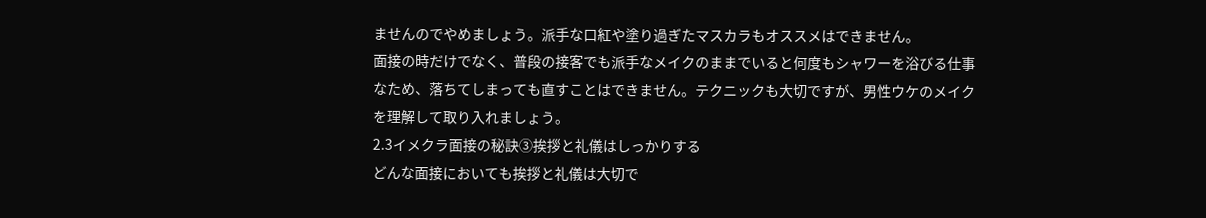ませんのでやめましょう。派手な口紅や塗り過ぎたマスカラもオススメはできません。
面接の時だけでなく、普段の接客でも派手なメイクのままでいると何度もシャワーを浴びる仕事なため、落ちてしまっても直すことはできません。テクニックも大切ですが、男性ウケのメイクを理解して取り入れましょう。
2.3イメクラ面接の秘訣③挨拶と礼儀はしっかりする
どんな面接においても挨拶と礼儀は大切で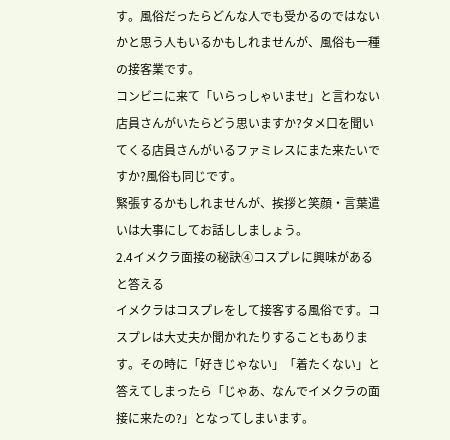す。風俗だったらどんな人でも受かるのではないかと思う人もいるかもしれませんが、風俗も一種の接客業です。
コンビニに来て「いらっしゃいませ」と言わない店員さんがいたらどう思いますか?タメ口を聞いてくる店員さんがいるファミレスにまた来たいですか?風俗も同じです。
緊張するかもしれませんが、挨拶と笑顔・言葉遣いは大事にしてお話ししましょう。
2.4イメクラ面接の秘訣④コスプレに興味があると答える
イメクラはコスプレをして接客する風俗です。コスプレは大丈夫か聞かれたりすることもあります。その時に「好きじゃない」「着たくない」と答えてしまったら「じゃあ、なんでイメクラの面接に来たの?」となってしまいます。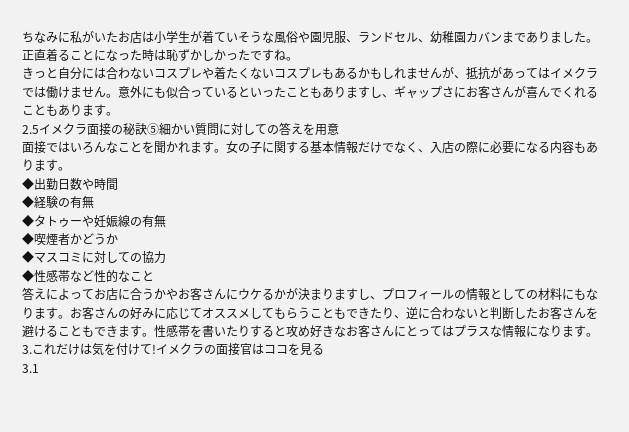ちなみに私がいたお店は小学生が着ていそうな風俗や園児服、ランドセル、幼稚園カバンまでありました。正直着ることになった時は恥ずかしかったですね。
きっと自分には合わないコスプレや着たくないコスプレもあるかもしれませんが、抵抗があってはイメクラでは働けません。意外にも似合っているといったこともありますし、ギャップさにお客さんが喜んでくれることもあります。
2.5イメクラ面接の秘訣⑤細かい質問に対しての答えを用意
面接ではいろんなことを聞かれます。女の子に関する基本情報だけでなく、入店の際に必要になる内容もあります。
◆出勤日数や時間
◆経験の有無
◆タトゥーや妊娠線の有無
◆喫煙者かどうか
◆マスコミに対しての協力
◆性感帯など性的なこと
答えによってお店に合うかやお客さんにウケるかが決まりますし、プロフィールの情報としての材料にもなります。お客さんの好みに応じてオススメしてもらうこともできたり、逆に合わないと判断したお客さんを避けることもできます。性感帯を書いたりすると攻め好きなお客さんにとってはプラスな情報になります。
3.これだけは気を付けて!イメクラの面接官はココを見る
3.1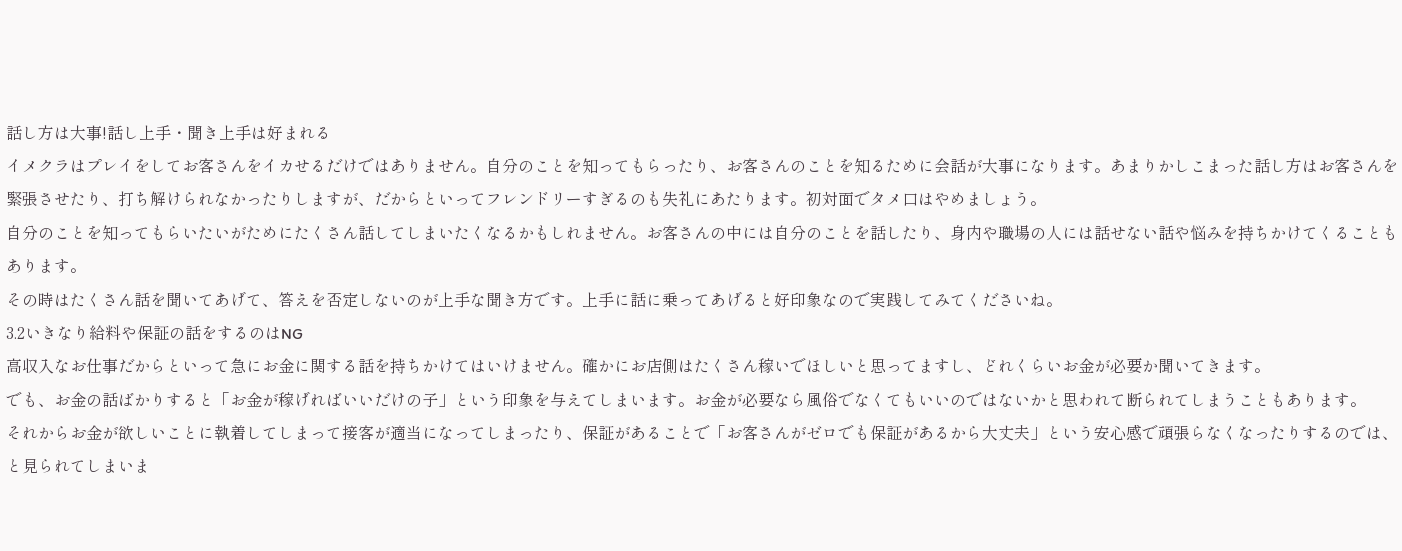話し方は大事!話し上手・聞き上手は好まれる
イメクラはプレイをしてお客さんをイカせるだけではありません。自分のことを知ってもらったり、お客さんのことを知るために会話が大事になります。あまりかしこまった話し方はお客さんを緊張させたり、打ち解けられなかったりしますが、だからといってフレンドリーすぎるのも失礼にあたります。初対面でタメ口はやめましょう。
自分のことを知ってもらいたいがためにたくさん話してしまいたくなるかもしれません。お客さんの中には自分のことを話したり、身内や職場の人には話せない話や悩みを持ちかけてくることもあります。
その時はたくさん話を聞いてあげて、答えを否定しないのが上手な聞き方です。上手に話に乗ってあげると好印象なので実践してみてくださいね。
3.2いきなり給料や保証の話をするのはNG
高収入なお仕事だからといって急にお金に関する話を持ちかけてはいけません。確かにお店側はたくさん稼いでほしいと思ってますし、どれくらいお金が必要か聞いてきます。
でも、お金の話ばかりすると「お金が稼げればいいだけの子」という印象を与えてしまいます。お金が必要なら風俗でなくてもいいのではないかと思われて断られてしまうこともあります。
それからお金が欲しいことに執着してしまって接客が適当になってしまったり、保証があることで「お客さんがゼロでも保証があるから大丈夫」という安心感で頑張らなくなったりするのでは、と見られてしまいま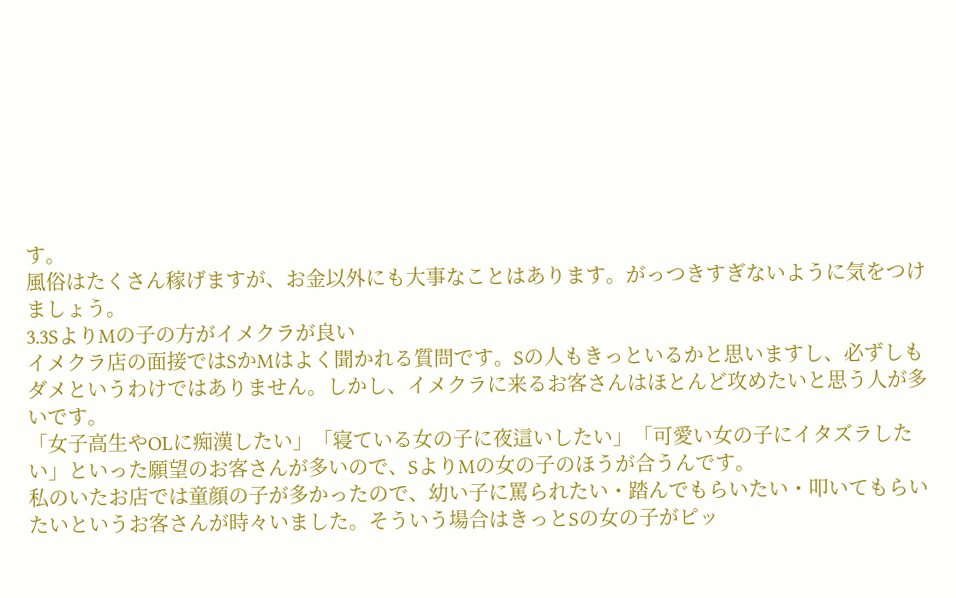す。
風俗はたくさん稼げますが、お金以外にも大事なことはあります。がっつきすぎないように気をつけましょう。
3.3SよりMの子の方がイメクラが良い
イメクラ店の面接ではSかMはよく聞かれる質問です。Sの人もきっといるかと思いますし、必ずしもダメというわけではありません。しかし、イメクラに来るお客さんはほとんど攻めたいと思う人が多いです。
「女子高生やOLに痴漢したい」「寝ている女の子に夜這いしたい」「可愛い女の子にイタズラしたい」といった願望のお客さんが多いので、SよりMの女の子のほうが合うんです。
私のいたお店では童顔の子が多かったので、幼い子に罵られたい・踏んでもらいたい・叩いてもらいたいというお客さんが時々いました。そういう場合はきっとSの女の子がピッ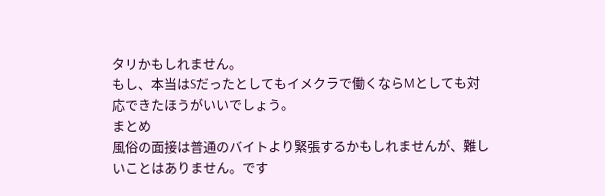タリかもしれません。
もし、本当はSだったとしてもイメクラで働くならMとしても対応できたほうがいいでしょう。
まとめ
風俗の面接は普通のバイトより緊張するかもしれませんが、難しいことはありません。です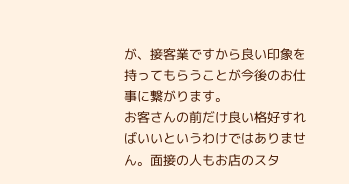が、接客業ですから良い印象を持ってもらうことが今後のお仕事に繋がります。
お客さんの前だけ良い格好すればいいというわけではありません。面接の人もお店のスタ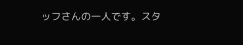ッフさんの一人です。スタ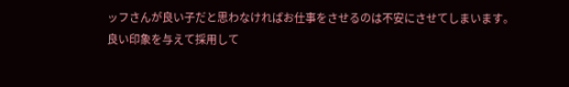ッフさんが良い子だと思わなければお仕事をさせるのは不安にさせてしまいます。
良い印象を与えて採用して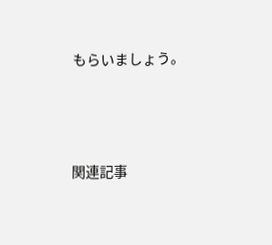もらいましょう。



関連記事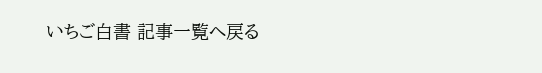いちご白書 記事一覧へ戻る